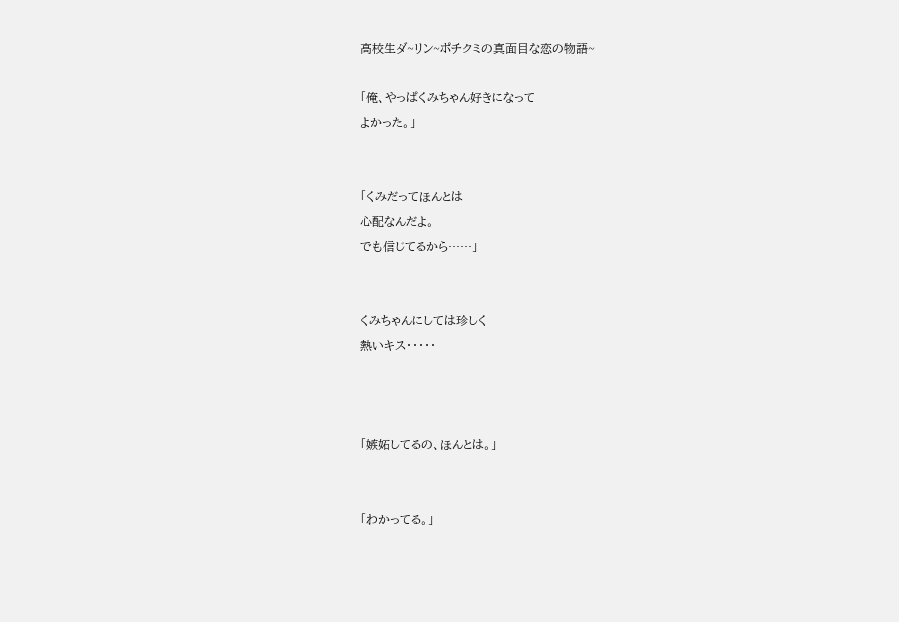高校生ダ~リン~ポチクミの真面目な恋の物語~

「俺、やっぱくみちゃん好きになって
よかった。」


「くみだってほんとは
心配なんだよ。
でも信じてるから……」


くみちゃんにしては珍しく
熱いキス・・・・・



「嫉妬してるの、ほんとは。」


「わかってる。」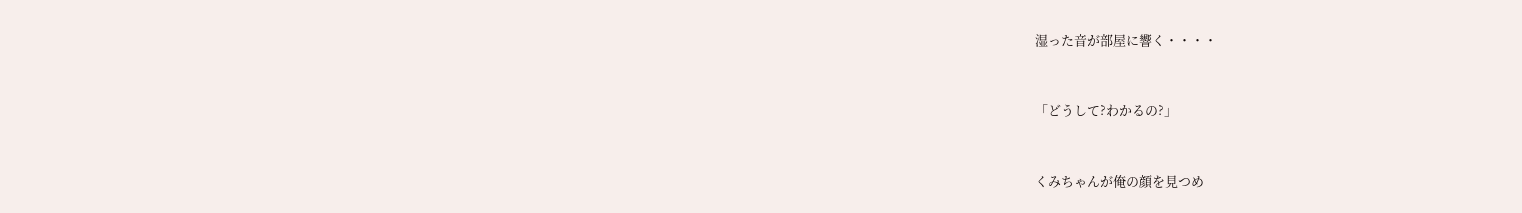湿った音が部屋に響く・・・・


「どうして?わかるの?」


くみちゃんが俺の顔を見つめ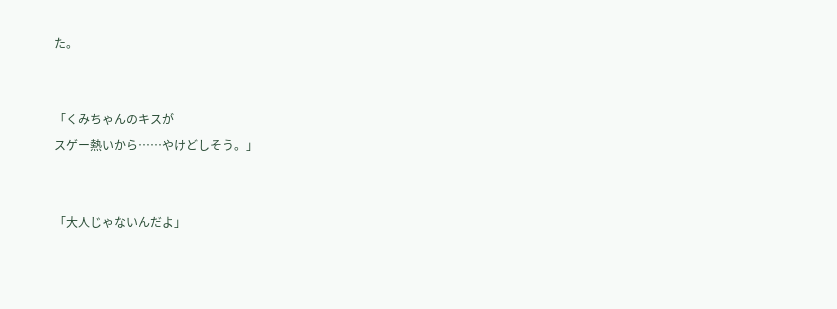た。


「くみちゃんのキスが
スゲー熱いから……やけどしそう。」


「大人じゃないんだよ」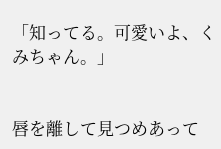「知ってる。可愛いよ、くみちゃん。」


唇を離して見つめあって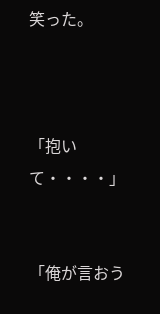笑った。



「抱いて・・・・」


「俺が言おう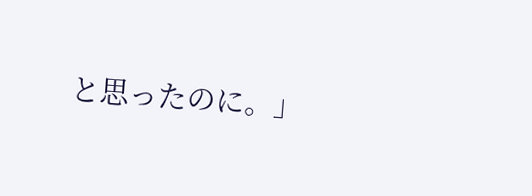と思ったのに。」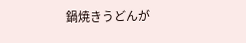鍋焼きうどんが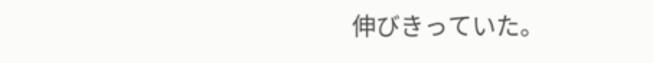伸びきっていた。